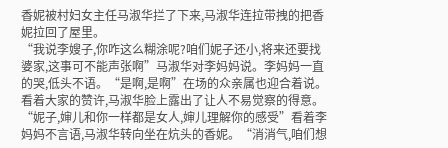香妮被村妇女主任马淑华拦了下来,马淑华连拉带拽的把香妮拉回了屋里。
“我说李嫂子,你咋这么糊涂呢?咱们妮子还小,将来还要找婆家,这事可不能声张啊”马淑华对李妈妈说。李妈妈一直的哭,低头不语。“是啊,是啊”在场的众亲属也迎合着说。看着大家的赞许,马淑华脸上露出了让人不易觉察的得意。
“妮子,婶儿和你一样都是女人,婶儿理解你的感受”看着李妈妈不言语,马淑华转向坐在炕头的香妮。“消消气,咱们想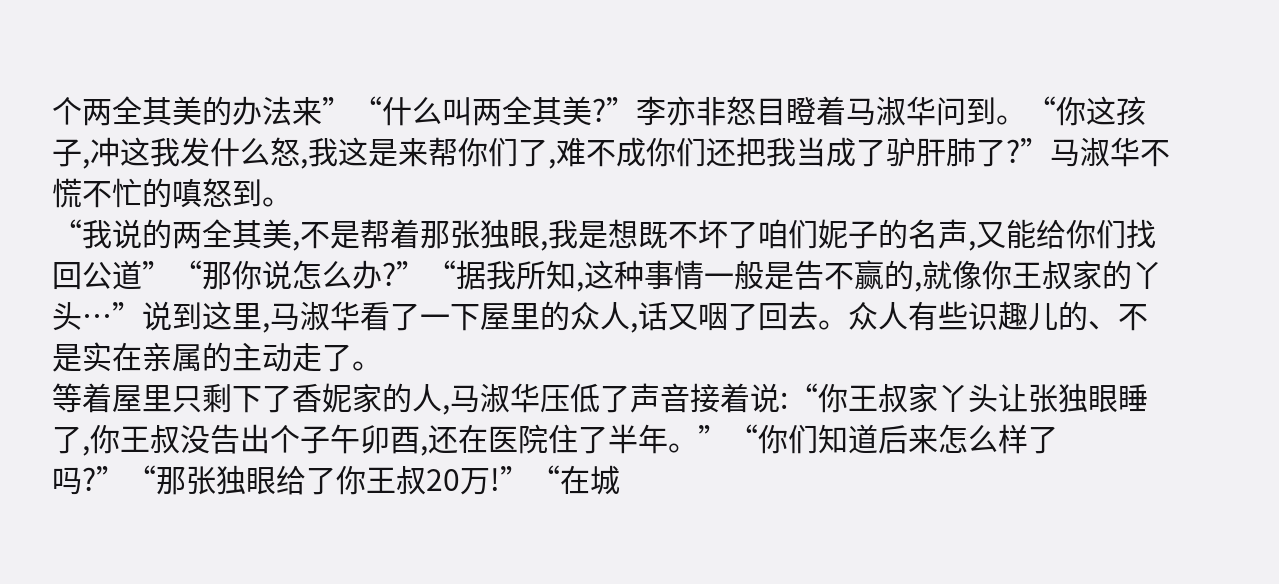个两全其美的办法来”“什么叫两全其美?”李亦非怒目瞪着马淑华问到。“你这孩子,冲这我发什么怒,我这是来帮你们了,难不成你们还把我当成了驴肝肺了?”马淑华不慌不忙的嗔怒到。
“我说的两全其美,不是帮着那张独眼,我是想既不坏了咱们妮子的名声,又能给你们找回公道”“那你说怎么办?”“据我所知,这种事情一般是告不赢的,就像你王叔家的丫头…”说到这里,马淑华看了一下屋里的众人,话又咽了回去。众人有些识趣儿的、不是实在亲属的主动走了。
等着屋里只剩下了香妮家的人,马淑华压低了声音接着说:“你王叔家丫头让张独眼睡了,你王叔没告出个子午卯酉,还在医院住了半年。”“你们知道后来怎么样了吗?”“那张独眼给了你王叔20万!”“在城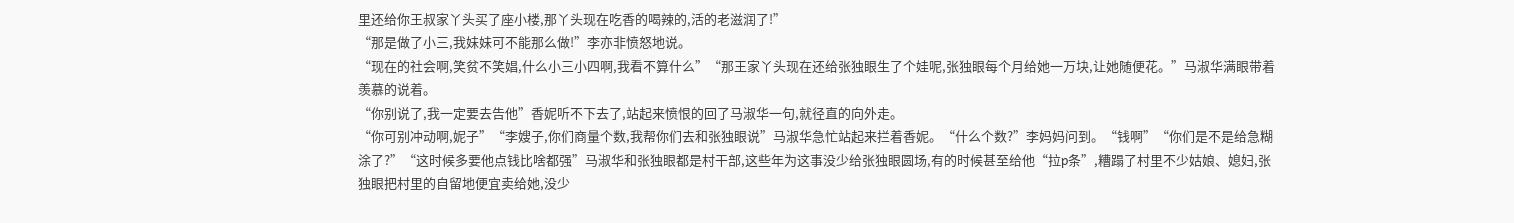里还给你王叔家丫头买了座小楼,那丫头现在吃香的喝辣的,活的老滋润了!”
“那是做了小三,我妹妹可不能那么做!”李亦非愤怒地说。
“现在的社会啊,笑贫不笑娼,什么小三小四啊,我看不算什么”“那王家丫头现在还给张独眼生了个娃呢,张独眼每个月给她一万块,让她随便花。”马淑华满眼带着羡慕的说着。
“你别说了,我一定要去告他”香妮听不下去了,站起来愤恨的回了马淑华一句,就径直的向外走。
“你可别冲动啊,妮子”“李嫂子,你们商量个数,我帮你们去和张独眼说”马淑华急忙站起来拦着香妮。“什么个数?”李妈妈问到。“钱啊”“你们是不是给急糊涂了?”“这时候多要他点钱比啥都强”马淑华和张独眼都是村干部,这些年为这事没少给张独眼圆场,有的时候甚至给他“拉p条”,糟蹋了村里不少姑娘、媳妇,张独眼把村里的自留地便宜卖给她,没少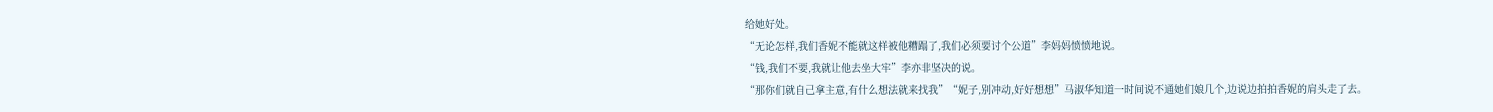给她好处。
“无论怎样,我们香妮不能就这样被他糟蹋了,我们必须要讨个公道”李妈妈愤愤地说。
“钱,我们不要,我就让他去坐大牢”李亦非坚决的说。
“那你们就自己拿主意,有什么想法就来找我”“妮子,别冲动,好好想想”马淑华知道一时间说不通她们娘几个,边说边拍拍香妮的肩头走了去。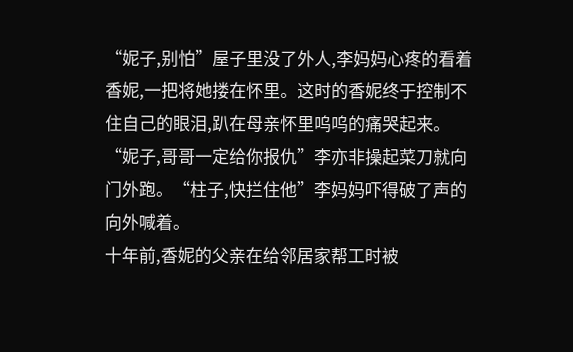“妮子,别怕”屋子里没了外人,李妈妈心疼的看着香妮,一把将她搂在怀里。这时的香妮终于控制不住自己的眼泪,趴在母亲怀里呜呜的痛哭起来。
“妮子,哥哥一定给你报仇”李亦非操起菜刀就向门外跑。“柱子,快拦住他”李妈妈吓得破了声的向外喊着。
十年前,香妮的父亲在给邻居家帮工时被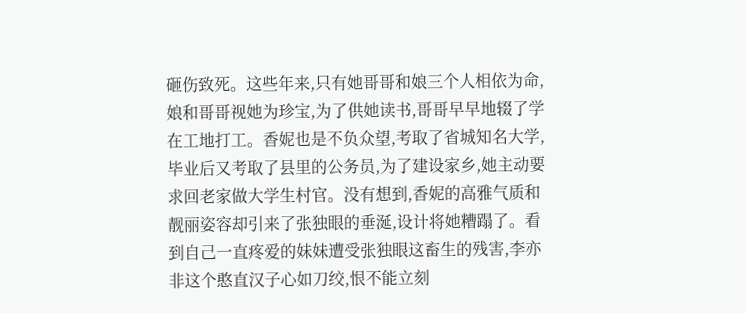砸伤致死。这些年来,只有她哥哥和娘三个人相依为命,娘和哥哥视她为珍宝,为了供她读书,哥哥早早地辍了学在工地打工。香妮也是不负众望,考取了省城知名大学,毕业后又考取了县里的公务员,为了建设家乡,她主动要求回老家做大学生村官。没有想到,香妮的高雅气质和靓丽姿容却引来了张独眼的垂涎,设计将她糟蹋了。看到自己一直疼爱的妹妹遭受张独眼这畜生的残害,李亦非这个憨直汉子心如刀绞,恨不能立刻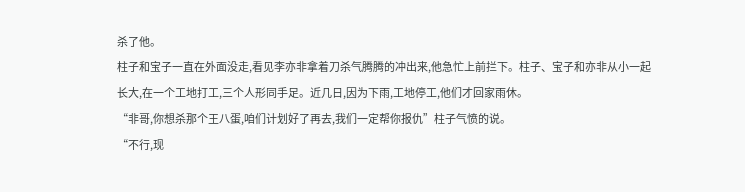杀了他。
柱子和宝子一直在外面没走,看见李亦非拿着刀杀气腾腾的冲出来,他急忙上前拦下。柱子、宝子和亦非从小一起长大,在一个工地打工,三个人形同手足。近几日,因为下雨,工地停工,他们才回家雨休。
“非哥,你想杀那个王八蛋,咱们计划好了再去,我们一定帮你报仇”柱子气愤的说。
“不行,现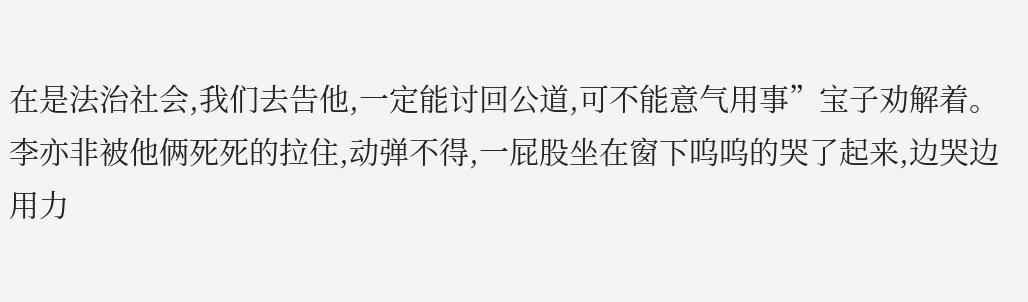在是法治社会,我们去告他,一定能讨回公道,可不能意气用事”宝子劝解着。
李亦非被他俩死死的拉住,动弹不得,一屁股坐在窗下呜呜的哭了起来,边哭边用力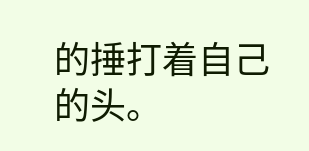的捶打着自己的头。